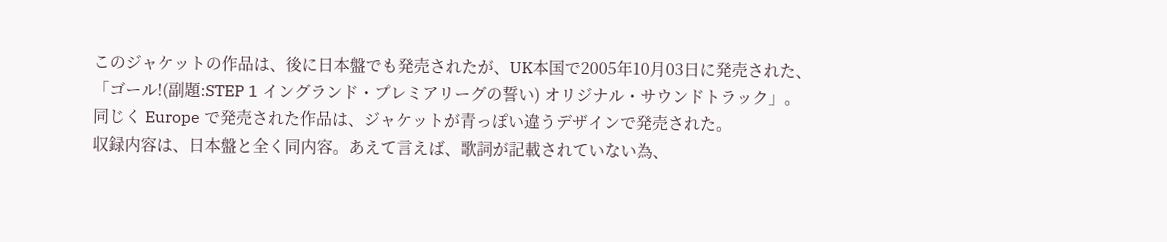このジャケットの作品は、後に日本盤でも発売されたが、UK本国で2005年10月03日に発売された、
「ゴール!(副題:STEP 1 イングランド・プレミアリーグの誓い) オリジナル・サウンドトラック」。
同じく Europe で発売された作品は、ジャケットが青っぽい違うデザインで発売された。
収録内容は、日本盤と全く同内容。あえて言えば、歌詞が記載されていない為、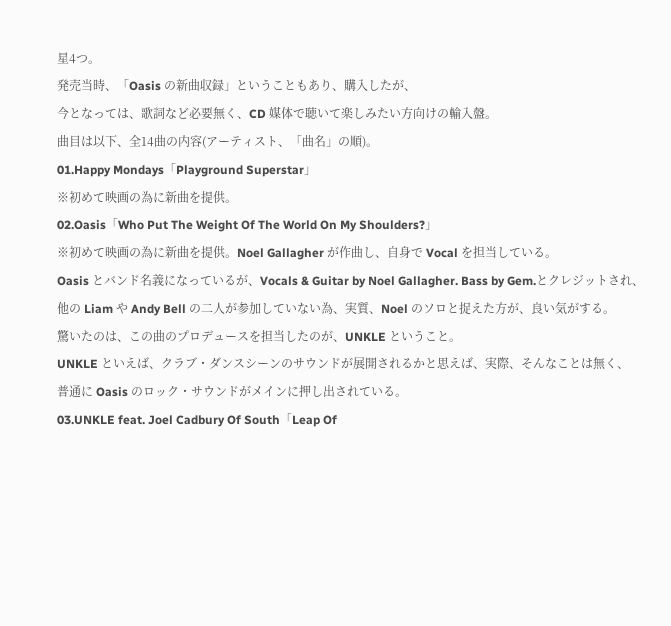星4つ。
発売当時、「Oasis の新曲収録」ということもあり、購入したが、
今となっては、歌詞など必要無く、CD 媒体で聴いて楽しみたい方向けの輸入盤。
曲目は以下、全14曲の内容(アーティスト、「曲名」の順)。
01.Happy Mondays「Playground Superstar」
※初めて映画の為に新曲を提供。
02.Oasis「Who Put The Weight Of The World On My Shoulders?」
※初めて映画の為に新曲を提供。Noel Gallagher が作曲し、自身で Vocal を担当している。
Oasis とバンド名義になっているが、Vocals & Guitar by Noel Gallagher. Bass by Gem.とクレジットされ、
他の Liam や Andy Bell の二人が参加していない為、実質、Noel のソロと捉えた方が、良い気がする。
驚いたのは、この曲のプロデュースを担当したのが、UNKLE ということ。
UNKLE といえば、クラブ・ダンスシーンのサウンドが展開されるかと思えば、実際、そんなことは無く、
普通に Oasis のロック・サウンドがメインに押し出されている。
03.UNKLE feat. Joel Cadbury Of South「Leap Of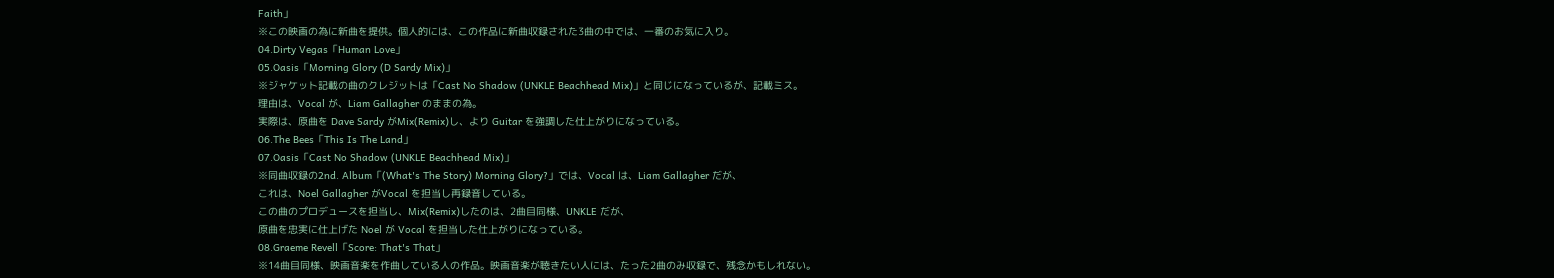Faith」
※この映画の為に新曲を提供。個人的には、この作品に新曲収録された3曲の中では、一番のお気に入り。
04.Dirty Vegas「Human Love」
05.Oasis「Morning Glory (D Sardy Mix)」
※ジャケット記載の曲のクレジットは「Cast No Shadow (UNKLE Beachhead Mix)」と同じになっているが、記載ミス。
理由は、Vocal が、Liam Gallagher のままの為。
実際は、原曲を Dave Sardy がMix(Remix)し、より Guitar を強調した仕上がりになっている。
06.The Bees「This Is The Land」
07.Oasis「Cast No Shadow (UNKLE Beachhead Mix)」
※同曲収録の2nd. Album「(What's The Story) Morning Glory?」では、Vocal は、Liam Gallagher だが、
これは、Noel Gallagher がVocal を担当し再録音している。
この曲のプロデュースを担当し、Mix(Remix)したのは、2曲目同様、UNKLE だが、
原曲を忠実に仕上げた Noel が Vocal を担当した仕上がりになっている。
08.Graeme Revell「Score: That's That」
※14曲目同様、映画音楽を作曲している人の作品。映画音楽が聴きたい人には、たった2曲のみ収録で、残念かもしれない。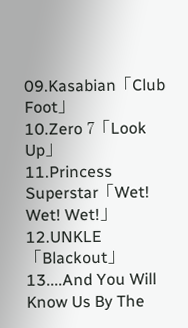09.Kasabian「Club Foot」
10.Zero 7「Look Up」
11.Princess Superstar「Wet! Wet! Wet!」
12.UNKLE「Blackout」
13....And You Will Know Us By The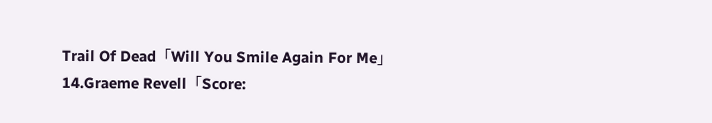Trail Of Dead「Will You Smile Again For Me」
14.Graeme Revell「Score: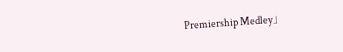Premiership Medley」